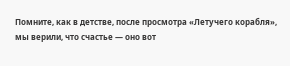Помните, как в детстве, после просмотра «Летучего корабля», мы верили, что счастье — оно вот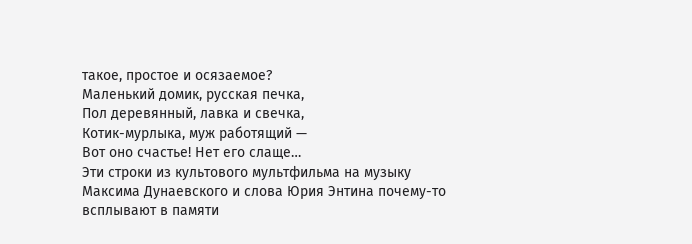такое, простое и осязаемое?
Маленький домик, русская печка,
Пол деревянный, лавка и свечка,
Котик-мурлыка, муж работящий —
Вот оно счастье! Нет его слаще…
Эти строки из культового мультфильма на музыку Максима Дунаевского и слова Юрия Энтина почему-то всплывают в памяти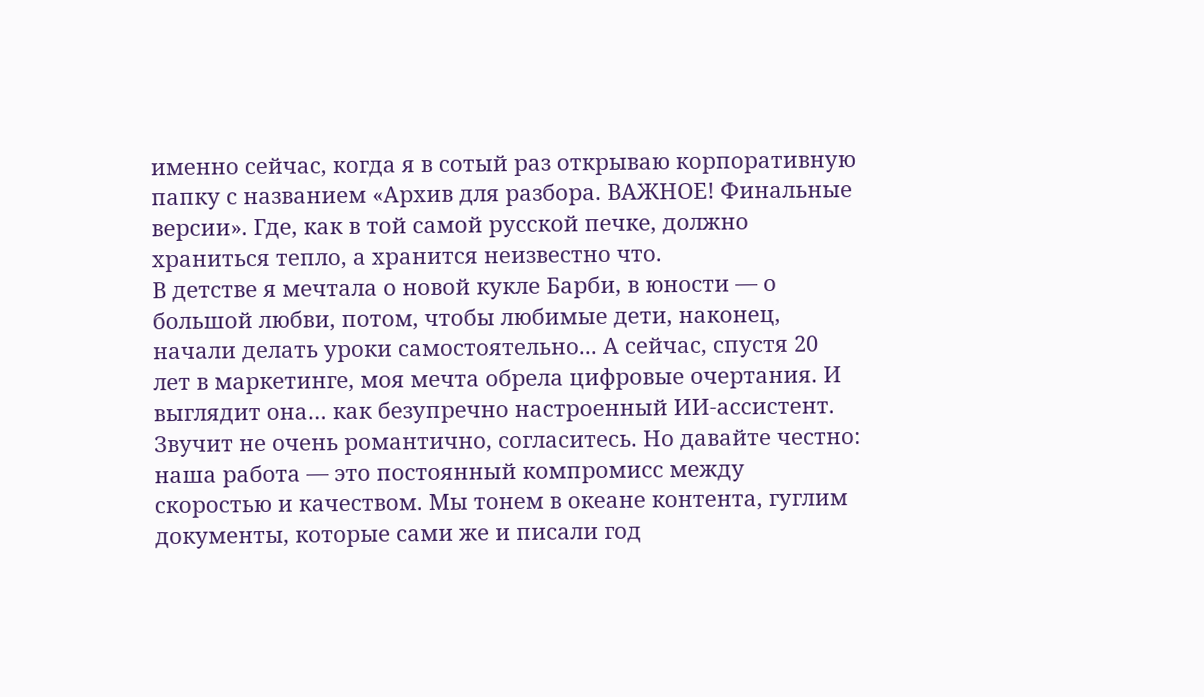именно сейчас, когда я в сотый раз открываю корпоративную папку с названием «Архив для разбора. ВАЖНОЕ! Финальные версии». Где, как в той самой русской печке, должно храниться тепло, а хранится неизвестно что.
В детстве я мечтала о новой кукле Барби, в юности — о большой любви, потом, чтобы любимые дети, наконец, начали делать уроки самостоятельно... А сейчас, спустя 20 лет в маркетинге, моя мечта обрела цифровые очертания. И выглядит она… как безупречно настроенный ИИ-ассистент.
Звучит не очень романтично, согласитесь. Но давайте честно: наша работа — это постоянный компромисс между скоростью и качеством. Мы тонем в океане контента, гуглим документы, которые сами же и писали год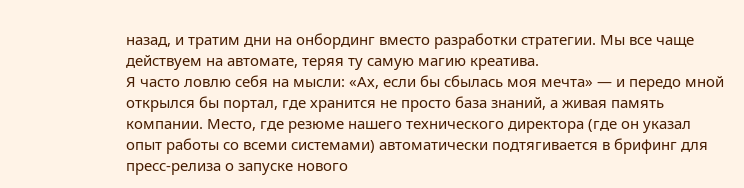назад, и тратим дни на онбординг вместо разработки стратегии. Мы все чаще действуем на автомате, теряя ту самую магию креатива.
Я часто ловлю себя на мысли: «Ах, если бы сбылась моя мечта» — и передо мной открылся бы портал, где хранится не просто база знаний, а живая память компании. Место, где резюме нашего технического директора (где он указал опыт работы со всеми системами) автоматически подтягивается в брифинг для пресс-релиза о запуске нового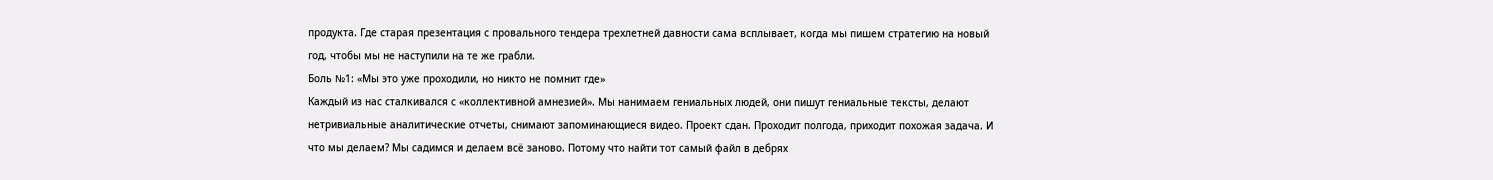продукта. Где старая презентация с провального тендера трехлетней давности сама всплывает, когда мы пишем стратегию на новый год, чтобы мы не наступили на те же грабли.
Боль №1: «Мы это уже проходили, но никто не помнит где»
Каждый из нас сталкивался с «коллективной амнезией». Мы нанимаем гениальных людей, они пишут гениальные тексты, делают нетривиальные аналитические отчеты, снимают запоминающиеся видео. Проект сдан. Проходит полгода, приходит похожая задача. И что мы делаем? Мы садимся и делаем всё заново. Потому что найти тот самый файл в дебрях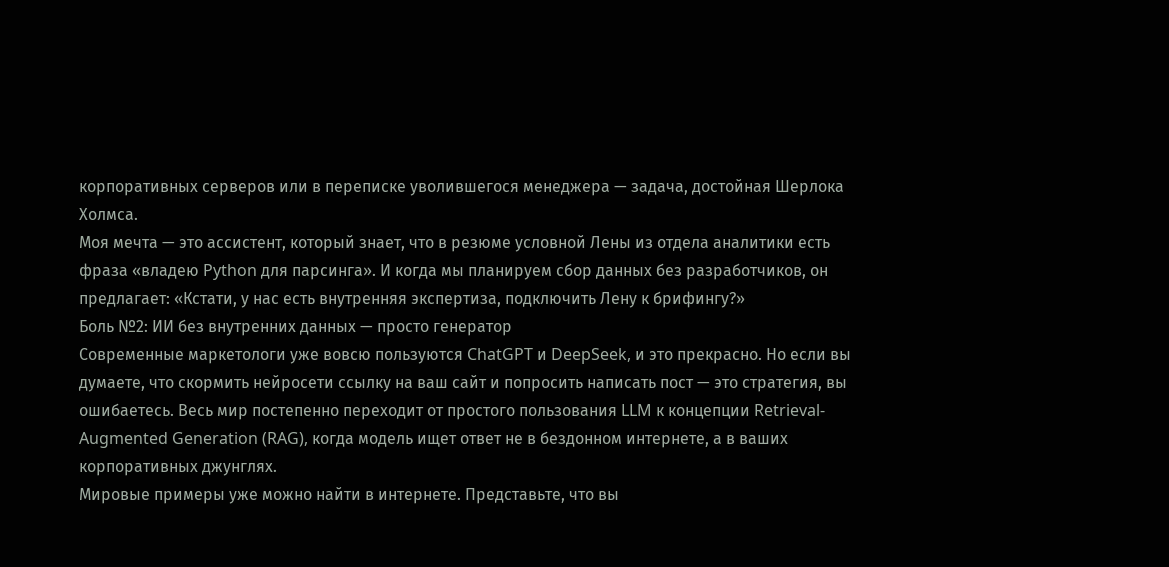корпоративных серверов или в переписке уволившегося менеджера — задача, достойная Шерлока Холмса.
Моя мечта — это ассистент, который знает, что в резюме условной Лены из отдела аналитики есть фраза «владею Python для парсинга». И когда мы планируем сбор данных без разработчиков, он предлагает: «Кстати, у нас есть внутренняя экспертиза, подключить Лену к брифингу?»
Боль №2: ИИ без внутренних данных — просто генератор
Современные маркетологи уже вовсю пользуются ChatGPT и DeepSeek, и это прекрасно. Но если вы думаете, что скормить нейросети ссылку на ваш сайт и попросить написать пост — это стратегия, вы ошибаетесь. Весь мир постепенно переходит от простого пользования LLM к концепции Retrieval-Augmented Generation (RAG), когда модель ищет ответ не в бездонном интернете, а в ваших корпоративных джунглях.
Мировые примеры уже можно найти в интернете. Представьте, что вы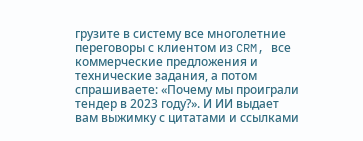грузите в систему все многолетние переговоры с клиентом из CRM, все коммерческие предложения и технические задания, а потом спрашиваете: «Почему мы проиграли тендер в 2023 году?». И ИИ выдает вам выжимку с цитатами и ссылками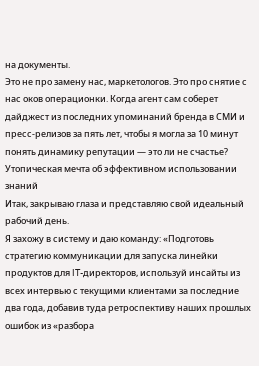на документы.
Это не про замену нас, маркетологов. Это про снятие с нас оков операционки. Когда агент сам соберет дайджест из последних упоминаний бренда в СМИ и пресс-релизов за пять лет, чтобы я могла за 10 минут понять динамику репутации — это ли не счастье?
Утопическая мечта об эффективном использовании знаний
Итак, закрываю глаза и представляю свой идеальный рабочий день.
Я захожу в систему и даю команду: «Подготовь стратегию коммуникации для запуска линейки продуктов для IT-директоров, используй инсайты из всех интервью с текущими клиентами за последние два года, добавив туда ретроспективу наших прошлых ошибок из «разбора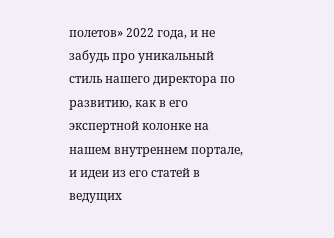полетов» 2022 года, и не забудь про уникальный стиль нашего директора по развитию, как в его экспертной колонке на нашем внутреннем портале, и идеи из его статей в ведущих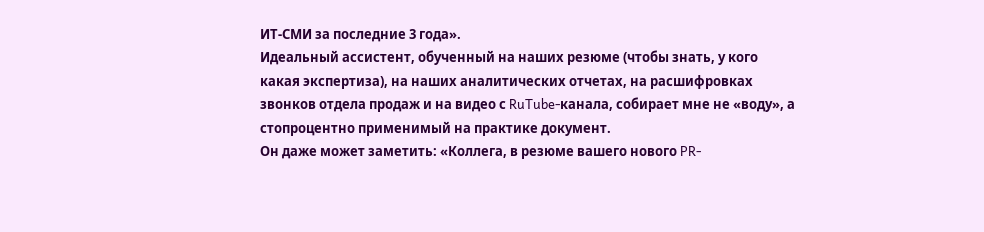ИТ-СМИ за последние 3 года».
Идеальный ассистент, обученный на наших резюме (чтобы знать, у кого какая экспертиза), на наших аналитических отчетах, на расшифровках звонков отдела продаж и на видео с RuTube-канала, собирает мне не «воду», а стопроцентно применимый на практике документ.
Он даже может заметить: «Коллега, в резюме вашего нового PR-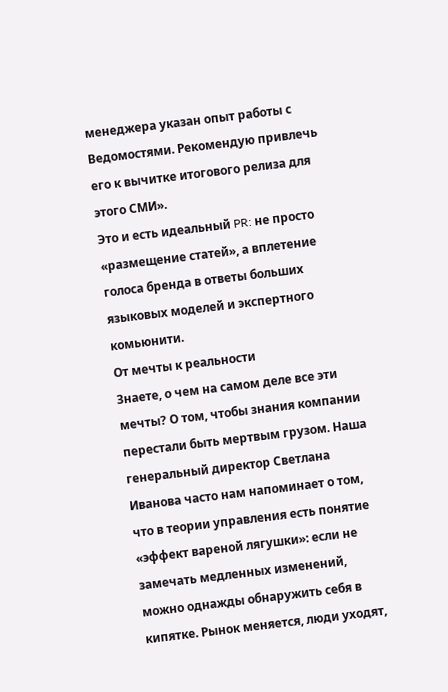менеджера указан опыт работы с Ведомостями. Рекомендую привлечь его к вычитке итогового релиза для этого СМИ».
Это и есть идеальный PR: не просто «размещение статей», а вплетение голоса бренда в ответы больших языковых моделей и экспертного комьюнити.
От мечты к реальности
Знаете, о чем на самом деле все эти мечты? О том, чтобы знания компании перестали быть мертвым грузом. Наша генеральный директор Светлана Иванова часто нам напоминает о том, что в теории управления есть понятие «эффект вареной лягушки»: если не замечать медленных изменений, можно однажды обнаружить себя в кипятке. Рынок меняется, люди уходят,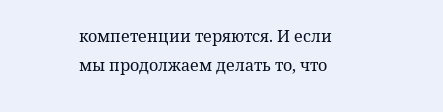компетенции теряются. И если мы продолжаем делать то, что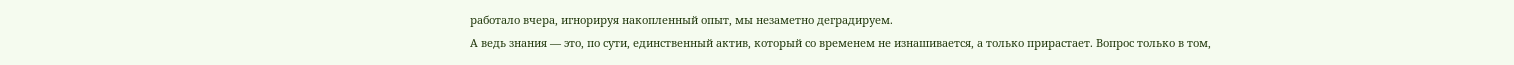работало вчера, игнорируя накопленный опыт, мы незаметно деградируем.
А ведь знания — это, по сути, единственный актив, который со временем не изнашивается, а только прирастает. Вопрос только в том,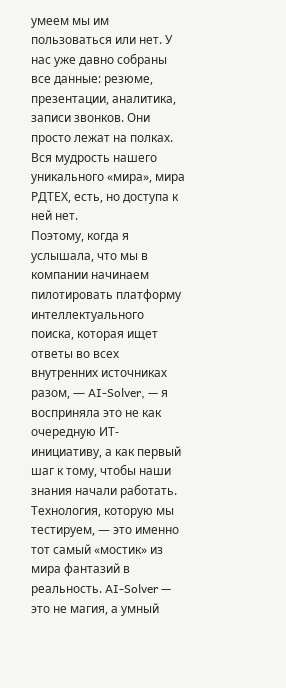умеем мы им пользоваться или нет. У нас уже давно собраны все данные: резюме, презентации, аналитика, записи звонков. Они просто лежат на полках. Вся мудрость нашего уникального «мира», мира РДТЕХ, есть, но доступа к ней нет.
Поэтому, когда я услышала, что мы в компании начинаем пилотировать платформу интеллектуального поиска, которая ищет ответы во всех внутренних источниках разом, — AI-Solver, — я восприняла это не как очередную ИТ-инициативу, а как первый шаг к тому, чтобы наши знания начали работать.
Технология, которую мы тестируем, — это именно тот самый «мостик» из мира фантазий в реальность. AI-Solver — это не магия, а умный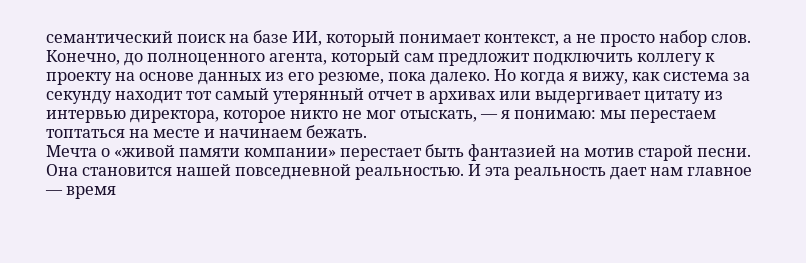семантический поиск на базе ИИ, который понимает контекст, а не просто набор слов. Конечно, до полноценного агента, который сам предложит подключить коллегу к проекту на основе данных из его резюме, пока далеко. Но когда я вижу, как система за секунду находит тот самый утерянный отчет в архивах или выдергивает цитату из интервью директора, которое никто не мог отыскать, — я понимаю: мы перестаем топтаться на месте и начинаем бежать.
Мечта о «живой памяти компании» перестает быть фантазией на мотив старой песни. Она становится нашей повседневной реальностью. И эта реальность дает нам главное — время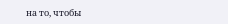на то, чтобы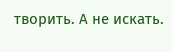творить. А не искать.